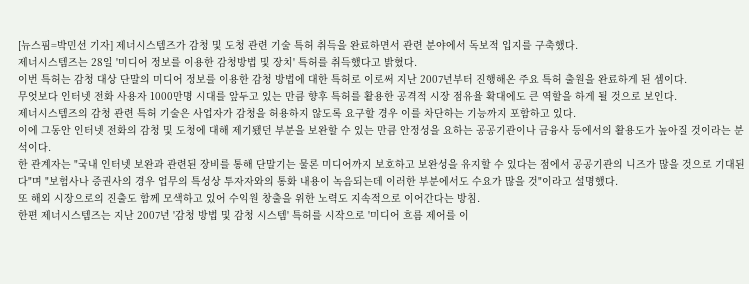[뉴스핌=박민선 기자] 제너시스템즈가 감청 및 도청 관련 기술 특허 취득을 완료하면서 관련 분야에서 독보적 입지를 구축했다.
제너시스템즈는 28일 '미디어 정보를 이용한 감청방법 및 장치' 특허를 취득했다고 밝혔다.
이번 특허는 감청 대상 단말의 미디어 정보를 이용한 감청 방법에 대한 특허로 이로써 지난 2007년부터 진행해온 주요 특허 출원을 완료하게 된 셈이다.
무엇보다 인터넷 전화 사용자 1000만명 시대를 앞두고 있는 만큼 향후 특허를 활용한 공격적 시장 점유율 확대에도 큰 역할을 하게 될 것으로 보인다.
제너시스템즈의 감청 관련 특허 기술은 사업자가 감청을 허용하지 않도록 요구할 경우 이를 차단하는 기능까지 포함하고 있다.
이에 그동안 인터넷 전화의 감청 및 도청에 대해 제기됐던 부분을 보완할 수 있는 만큼 안정성을 요하는 공공기관이나 금융사 등에서의 활용도가 높아질 것이라는 분석이다.
한 관계자는 "국내 인터넷 보완과 관련된 장비를 통해 단말기는 물론 미디어까지 보호하고 보완성을 유지할 수 있다는 점에서 공공기관의 니즈가 많을 것으로 기대된다"며 "보험사나 증권사의 경우 업무의 특성상 투자자와의 통화 내용이 녹음되는데 이러한 부분에서도 수요가 많을 것"이라고 설명했다.
또 해외 시장으로의 진출도 함께 모색하고 있어 수익원 창출을 위한 노력도 지속적으로 이어간다는 방침.
한편 제너시스템즈는 지난 2007년 '감청 방법 및 감청 시스템' 특허를 시작으로 '미디어 흐름 제어를 이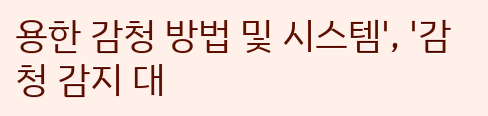용한 감청 방법 및 시스템', '감청 감지 대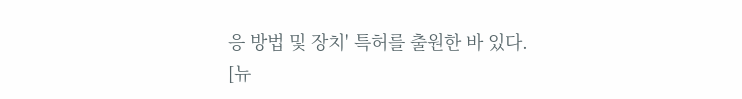응 방법 및 장치' 특허를 출원한 바 있다.
[뉴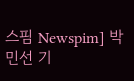스핌 Newspim] 박민선 기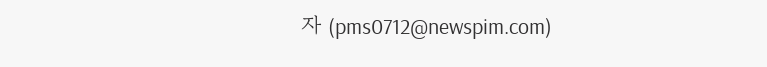자 (pms0712@newspim.com)